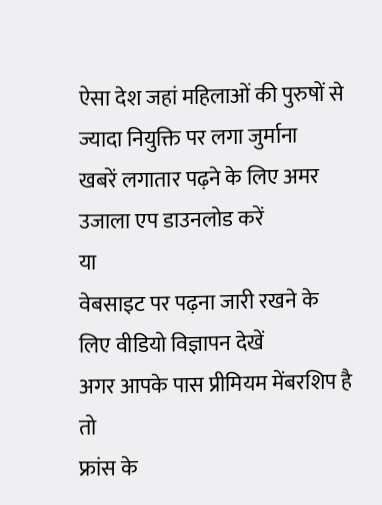ऐसा देश जहां महिलाओं की पुरुषों से ज्यादा नियुक्ति पर लगा जुर्माना
खबरें लगातार पढ़ने के लिए अमर उजाला एप डाउनलोड करें
या
वेबसाइट पर पढ़ना जारी रखने के लिए वीडियो विज्ञापन देखें
अगर आपके पास प्रीमियम मेंबरशिप है तो
फ्रांस के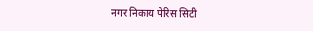नगर निकाय पेरिस सिटी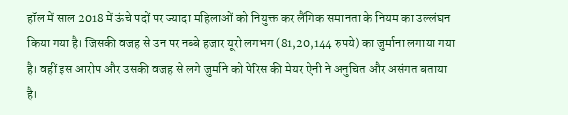हॉल में साल 2018 में ऊंचे पदों पर ज्यादा महिलाओं को नियुक्त कर लैंगिक समानता के नियम का उल्लंघन किया गया है। जिसकी वजह से उन पर नब्बे हजार यूरो लगभग (81,20,144 रुपये) का जुर्माना लगाया गया है। वहीं इस आरोप और उसकी वजह से लगे जुर्माने को पेरिस की मेयर ऐनी ने अनुचित और असंगत बताया है।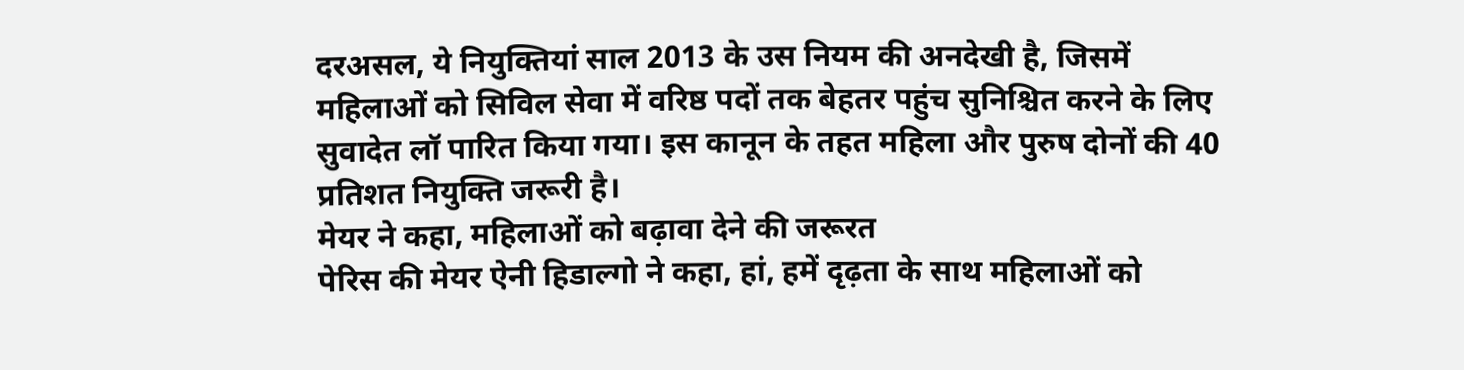दरअसल, ये नियुक्तियां साल 2013 के उस नियम की अनदेखी है, जिसमें महिलाओं को सिविल सेवा में वरिष्ठ पदों तक बेहतर पहुंच सुनिश्चित करने के लिए सुवादेत लॉ पारित किया गया। इस कानून के तहत महिला और पुरुष दोनों की 40 प्रतिशत नियुक्ति जरूरी है।
मेयर ने कहा, महिलाओं को बढ़ावा देने की जरूरत
पेरिस की मेयर ऐनी हिडाल्गो ने कहा, हां, हमें दृढ़ता के साथ महिलाओं को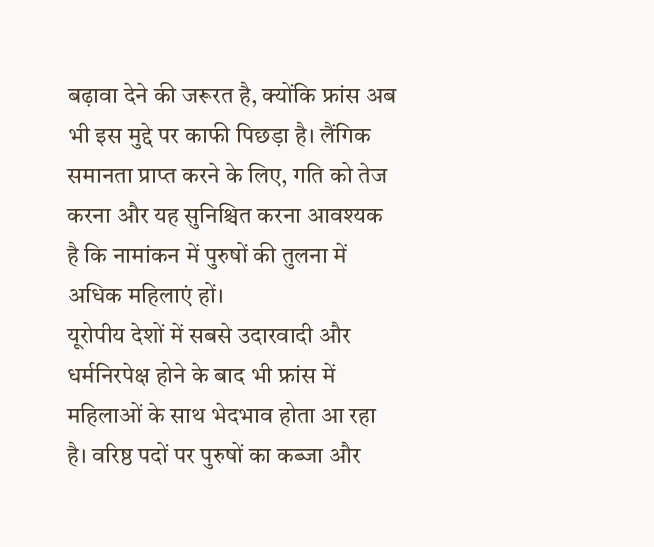बढ़ावा देने की जरूरत है, क्योंकि फ्रांस अब भी इस मुद्दे पर काफी पिछड़ा है। लैंगिक समानता प्राप्त करने के लिए, गति को तेज करना और यह सुनिश्चित करना आवश्यक है कि नामांकन में पुरुषों की तुलना में अधिक महिलाएं हों।
यूरोपीय देशों में सबसे उदारवादी और धर्मनिरपेक्ष होने के बाद भी फ्रांस में महिलाओं के साथ भेदभाव होता आ रहा है। वरिष्ठ पदों पर पुरुषों का कब्जा और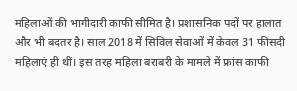महिलाओं की भागीदारी काफी सीमित है। प्रशासनिक पदों पर हालात और भी बदतर है। साल 2018 में सिविल सेवाओं में केवल 31 फीसदी महिलाएं ही थीं। इस तरह महिला बराबरी के मामले में फ्रांस काफी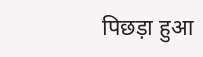पिछड़ा हुआ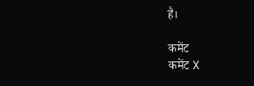है।

कमेंट
कमेंट X